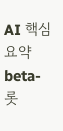AI 핵심 요약
beta- 롯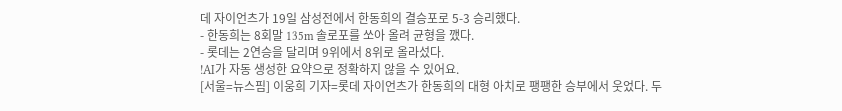데 자이언츠가 19일 삼성전에서 한동희의 결승포로 5-3 승리했다.
- 한동희는 8회말 135m 솔로포를 쏘아 올려 균형을 깼다.
- 롯데는 2연승을 달리며 9위에서 8위로 올라섰다.
!AI가 자동 생성한 요약으로 정확하지 않을 수 있어요.
[서울=뉴스핌] 이웅희 기자=롯데 자이언츠가 한동희의 대형 아치로 팽팽한 승부에서 웃었다. 두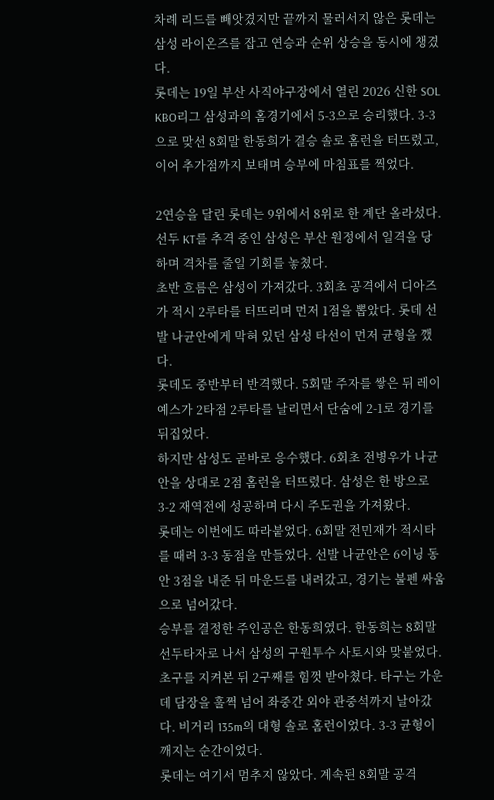차례 리드를 빼앗겼지만 끝까지 물러서지 않은 롯데는 삼성 라이온즈를 잡고 연승과 순위 상승을 동시에 챙겼다.
롯데는 19일 부산 사직야구장에서 열린 2026 신한 SOL KBO리그 삼성과의 홈경기에서 5-3으로 승리했다. 3-3으로 맞선 8회말 한동희가 결승 솔로 홈런을 터뜨렸고, 이어 추가점까지 보태며 승부에 마침표를 찍었다.

2연승을 달린 롯데는 9위에서 8위로 한 계단 올라섰다. 선두 KT를 추격 중인 삼성은 부산 원정에서 일격을 당하며 격차를 줄일 기회를 놓쳤다.
초반 흐름은 삼성이 가져갔다. 3회초 공격에서 디아즈가 적시 2루타를 터뜨리며 먼저 1점을 뽑았다. 롯데 선발 나균안에게 막혀 있던 삼성 타선이 먼저 균형을 깼다.
롯데도 중반부터 반격했다. 5회말 주자를 쌓은 뒤 레이예스가 2타점 2루타를 날리면서 단숨에 2-1로 경기를 뒤집었다.
하지만 삼성도 곧바로 응수했다. 6회초 전병우가 나균안을 상대로 2점 홈런을 터뜨렸다. 삼성은 한 방으로 3-2 재역전에 성공하며 다시 주도권을 가져왔다.
롯데는 이번에도 따라붙었다. 6회말 전민재가 적시타를 때려 3-3 동점을 만들었다. 선발 나균안은 6이닝 동안 3점을 내준 뒤 마운드를 내려갔고, 경기는 불펜 싸움으로 넘어갔다.
승부를 결정한 주인공은 한동희였다. 한동희는 8회말 선두타자로 나서 삼성의 구원투수 사토시와 맞붙었다. 초구를 지켜본 뒤 2구째를 힘껏 받아쳤다. 타구는 가운데 담장을 훌쩍 넘어 좌중간 외야 관중석까지 날아갔다. 비거리 135m의 대형 솔로 홈런이었다. 3-3 균형이 깨지는 순간이었다.
롯데는 여기서 멈추지 않았다. 계속된 8회말 공격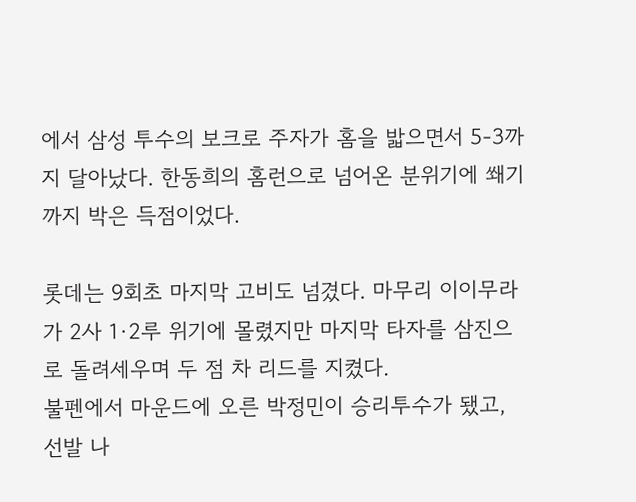에서 삼성 투수의 보크로 주자가 홈을 밟으면서 5-3까지 달아났다. 한동희의 홈런으로 넘어온 분위기에 쐐기까지 박은 득점이었다.

롯데는 9회초 마지막 고비도 넘겼다. 마무리 이이무라가 2사 1·2루 위기에 몰렸지만 마지막 타자를 삼진으로 돌려세우며 두 점 차 리드를 지켰다.
불펜에서 마운드에 오른 박정민이 승리투수가 됐고, 선발 나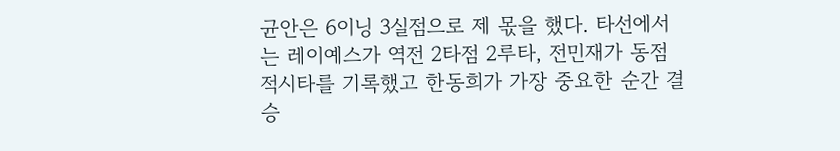균안은 6이닝 3실점으로 제 몫을 했다. 타선에서는 레이예스가 역전 2타점 2루타, 전민재가 동점 적시타를 기록했고 한동희가 가장 중요한 순간 결승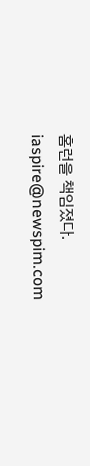홈런을 책임졌다.
iaspire@newspim.com